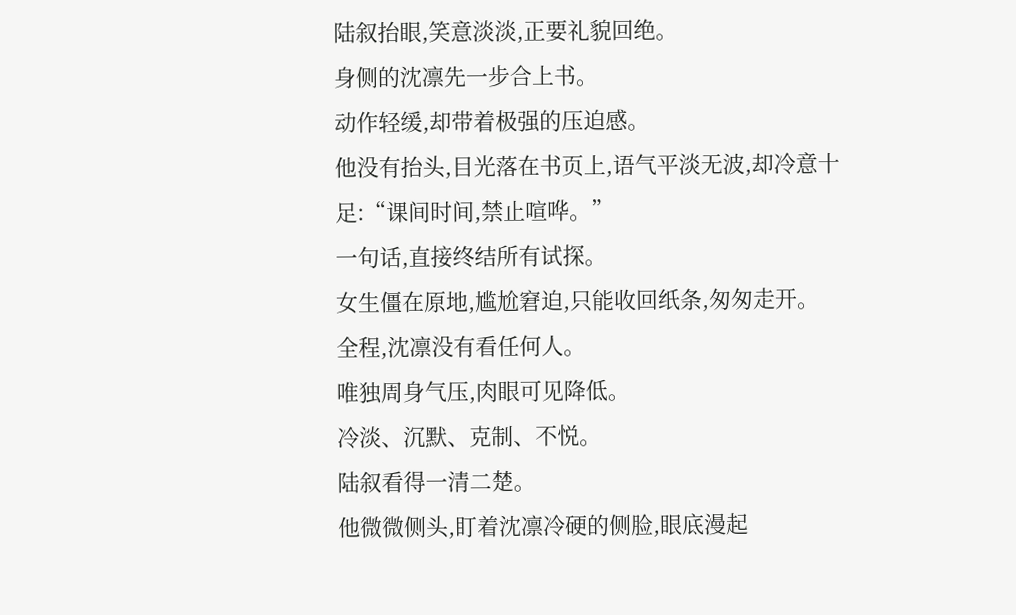陆叙抬眼,笑意淡淡,正要礼貌回绝。
身侧的沈凛先一步合上书。
动作轻缓,却带着极强的压迫感。
他没有抬头,目光落在书页上,语气平淡无波,却冷意十足:“课间时间,禁止喧哗。”
一句话,直接终结所有试探。
女生僵在原地,尴尬窘迫,只能收回纸条,匆匆走开。
全程,沈凛没有看任何人。
唯独周身气压,肉眼可见降低。
冷淡、沉默、克制、不悦。
陆叙看得一清二楚。
他微微侧头,盯着沈凛冷硬的侧脸,眼底漫起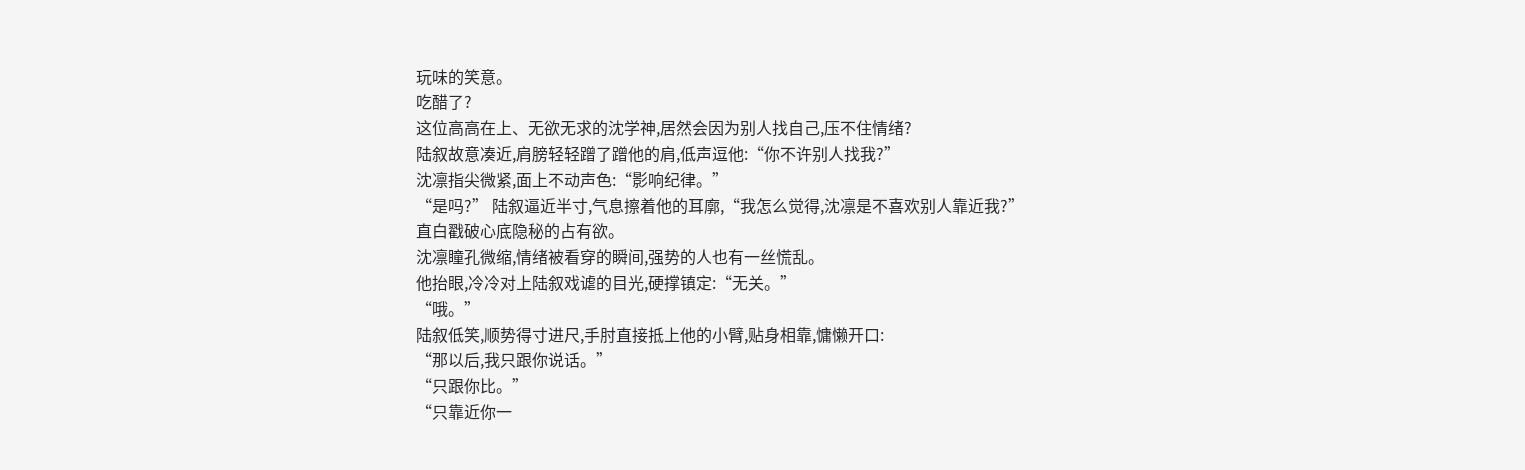玩味的笑意。
吃醋了?
这位高高在上、无欲无求的沈学神,居然会因为别人找自己,压不住情绪?
陆叙故意凑近,肩膀轻轻蹭了蹭他的肩,低声逗他:“你不许别人找我?”
沈凛指尖微紧,面上不动声色:“影响纪律。”
“是吗?” 陆叙逼近半寸,气息擦着他的耳廓,“我怎么觉得,沈凛是不喜欢别人靠近我?”
直白戳破心底隐秘的占有欲。
沈凛瞳孔微缩,情绪被看穿的瞬间,强势的人也有一丝慌乱。
他抬眼,冷冷对上陆叙戏谑的目光,硬撑镇定:“无关。”
“哦。”
陆叙低笑,顺势得寸进尺,手肘直接抵上他的小臂,贴身相靠,慵懒开口:
“那以后,我只跟你说话。”
“只跟你比。”
“只靠近你一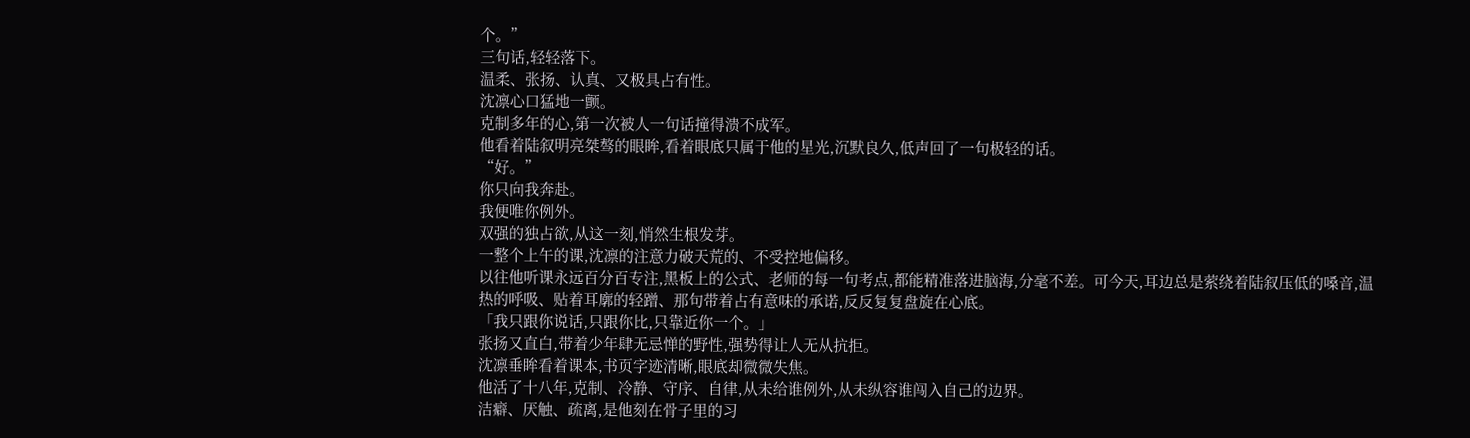个。”
三句话,轻轻落下。
温柔、张扬、认真、又极具占有性。
沈凛心口猛地一颤。
克制多年的心,第一次被人一句话撞得溃不成军。
他看着陆叙明亮桀骜的眼眸,看着眼底只属于他的星光,沉默良久,低声回了一句极轻的话。
“好。”
你只向我奔赴。
我便唯你例外。
双强的独占欲,从这一刻,悄然生根发芽。
一整个上午的课,沈凛的注意力破天荒的、不受控地偏移。
以往他听课永远百分百专注,黑板上的公式、老师的每一句考点,都能精准落进脑海,分毫不差。可今天,耳边总是萦绕着陆叙压低的嗓音,温热的呼吸、贴着耳廓的轻蹭、那句带着占有意味的承诺,反反复复盘旋在心底。
「我只跟你说话,只跟你比,只靠近你一个。」
张扬又直白,带着少年肆无忌惮的野性,强势得让人无从抗拒。
沈凛垂眸看着课本,书页字迹清晰,眼底却微微失焦。
他活了十八年,克制、冷静、守序、自律,从未给谁例外,从未纵容谁闯入自己的边界。
洁癖、厌触、疏离,是他刻在骨子里的习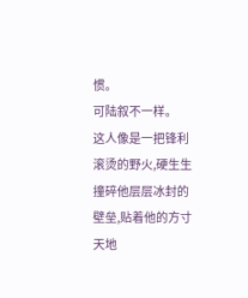惯。
可陆叙不一样。
这人像是一把锋利滚烫的野火,硬生生撞碎他层层冰封的壁垒,贴着他的方寸天地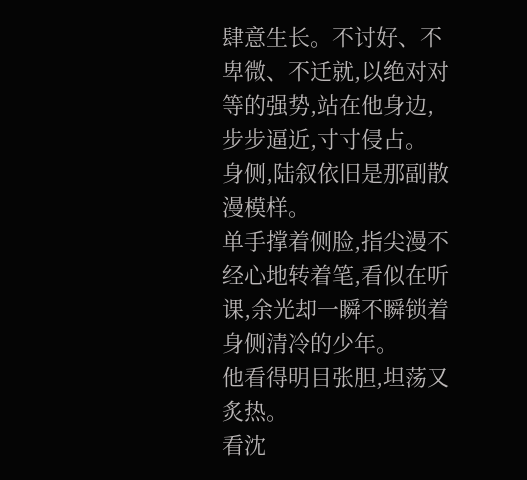肆意生长。不讨好、不卑微、不迁就,以绝对对等的强势,站在他身边,步步逼近,寸寸侵占。
身侧,陆叙依旧是那副散漫模样。
单手撑着侧脸,指尖漫不经心地转着笔,看似在听课,余光却一瞬不瞬锁着身侧清冷的少年。
他看得明目张胆,坦荡又炙热。
看沈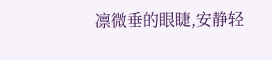凛微垂的眼睫,安静轻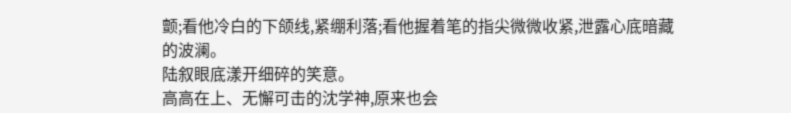颤;看他冷白的下颌线,紧绷利落;看他握着笔的指尖微微收紧,泄露心底暗藏的波澜。
陆叙眼底漾开细碎的笑意。
高高在上、无懈可击的沈学神,原来也会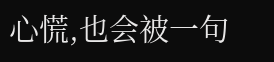心慌,也会被一句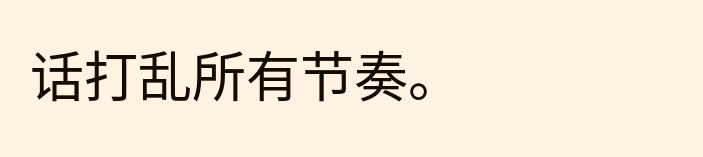话打乱所有节奏。